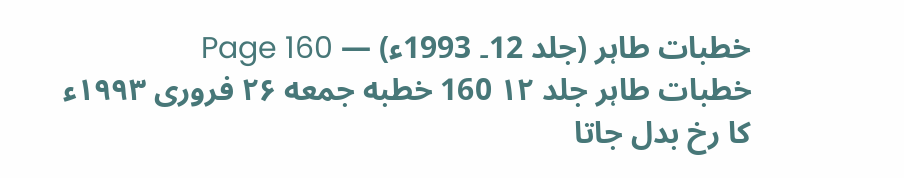خطبات طاہر (جلد 12۔ 1993ء) — Page 160
خطبات طاہر جلد ۱۲ 160 خطبه جمعه ۲۶ فروری ۱۹۹۳ء کا رخ بدل جاتا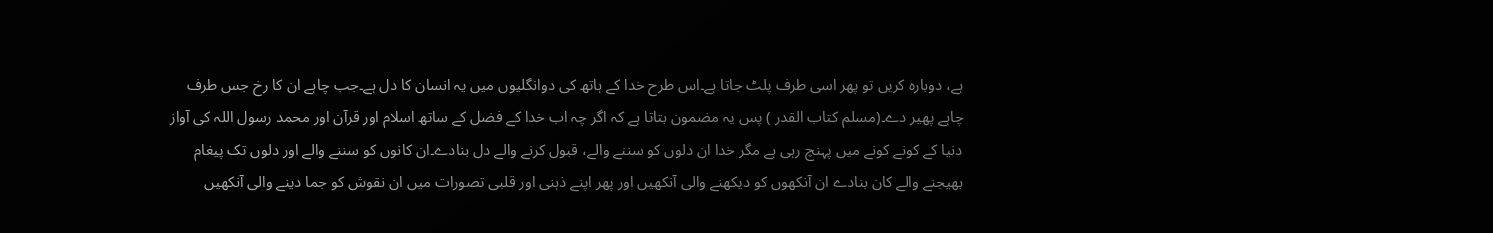ہے، دوبارہ کریں تو پھر اسی طرف پلٹ جاتا ہے۔اس طرح خدا کے ہاتھ کی دوانگلیوں میں یہ انسان کا دل ہے۔جب چاہے ان کا رخ جس طرف چاہے پھیر دے۔(مسلم کتاب القدر ) پس یہ مضمون بتاتا ہے کہ اگر چہ اب خدا کے فضل کے ساتھ اسلام اور قرآن اور محمد رسول اللہ کی آواز دنیا کے کونے کونے میں پہنچ رہی ہے مگر خدا ان دلوں کو سننے والے، قبول کرنے والے دل بنادے۔ان کانوں کو سننے والے اور دلوں تک پیغام بھیجنے والے کان بنادے ان آنکھوں کو دیکھنے والی آنکھیں اور پھر اپنے ذہنی اور قلبی تصورات میں ان نقوش کو جما دینے والی آنکھیں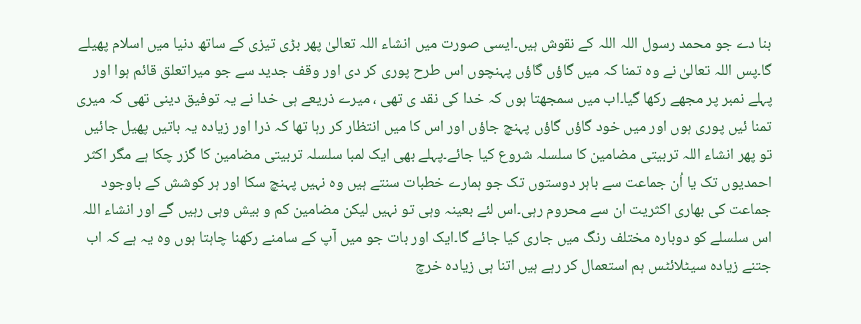بنا دے جو محمد رسول اللہ اللہ کے نقوش ہیں۔ایسی صورت میں انشاء اللہ تعالیٰ پھر بڑی تیزی کے ساتھ دنیا میں اسلام پھیلے گا۔پس اللہ تعالیٰ نے وہ تمنا کہ میں گاؤں گاؤں پہنچوں اس طرح پوری کر دی اور وقف جدید سے جو میراتعلق قائم ہوا اور پہلے نمبر پر مجھے رکھا گیا۔اب میں سمجھتا ہوں کہ خدا کی نقد ی تھی ، میرے ذریعے ہی خدا نے یہ توفیق دینی تھی کہ میری تمنا ئیں پوری ہوں اور میں خود گاؤں گاؤں پہنچ جاؤں اور اس کا میں انتظار کر رہا تھا کہ ذرا اور زیادہ یہ باتیں پھیل جائیں تو پھر انشاء اللہ تربیتی مضامین کا سلسلہ شروع کیا جائے۔پہلے بھی ایک لمبا سلسلہ تربیتی مضامین کا گزر چکا ہے مگر اکثر احمدیوں تک یا اُن جماعت سے باہر دوستوں تک جو ہمارے خطبات سنتے ہیں وہ نہیں پہنچ سکا اور ہر کوشش کے باوجود جماعت کی بھاری اکثریت ان سے محروم رہی۔اس لئے بعینہ وہی تو نہیں لیکن مضامین کم و بیش وہی رہیں گے اور انشاء اللہ اس سلسلے کو دوبارہ مختلف رنگ میں جاری کیا جائے گا۔ایک اور بات جو میں آپ کے سامنے رکھنا چاہتا ہوں وہ یہ ہے کہ اب جتنے زیادہ سیٹلائٹس ہم استعمال کر رہے ہیں اتنا ہی زیادہ خرچ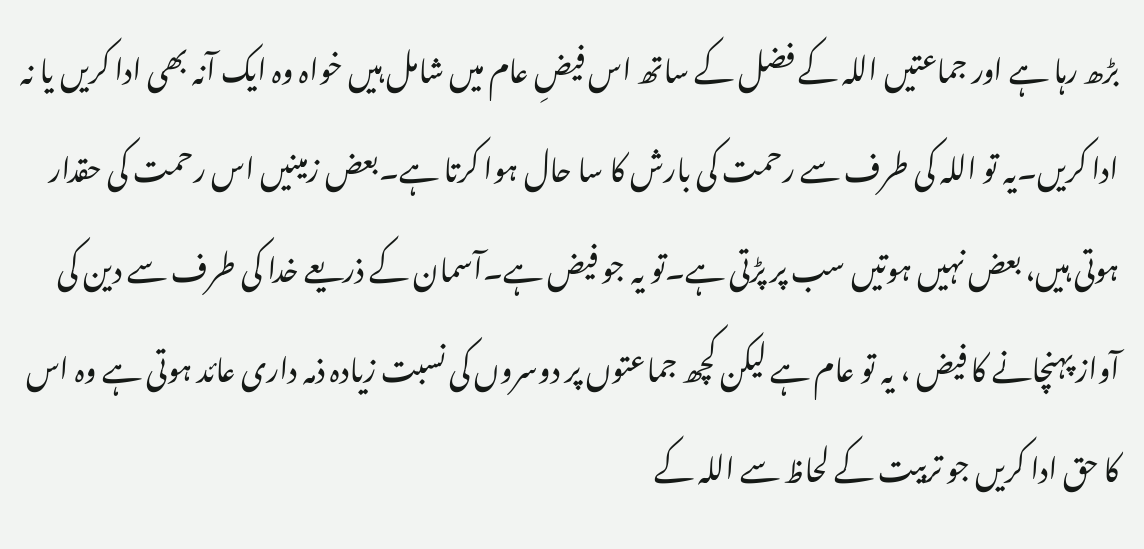بڑھ رہا ہے اور جماعتیں اللہ کے فضل کے ساتھ اس فیضِ عام میں شامل ہیں خواہ وہ ایک آنہ بھی ادا کریں یا نہ ادا کریں۔یہ تو اللہ کی طرف سے رحمت کی بارش کا سا حال ہوا کرتا ہے۔بعض زمینیں اس رحمت کی حقدار ہوتی ہیں، بعض نہیں ہوتیں سب پر پڑتی ہے۔تو یہ جو فیض ہے۔آسمان کے ذریعے خدا کی طرف سے دین کی آواز پہنچانے کا فیض ، یہ تو عام ہے لیکن کچھ جماعتوں پر دوسروں کی نسبت زیادہ ذمہ داری عائد ہوتی ہے وہ اس کا حق ادا کریں جو تربیت کے لحاظ سے اللہ کے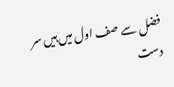فضل سے صف اول میں ہیں سر دست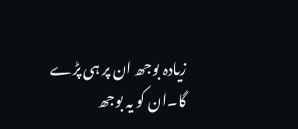زیادہ بوجھ ان پر ہی پڑے گا۔ان کو یہ بوجھ